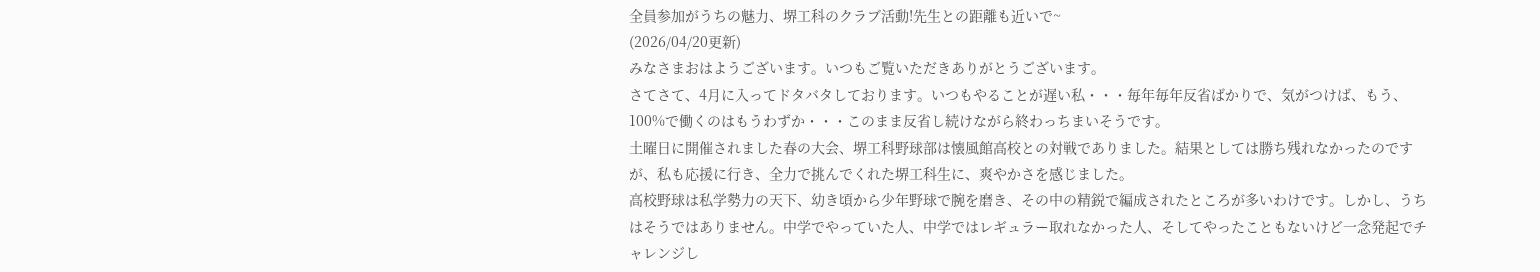全員参加がうちの魅力、堺工科のクラブ活動!先生との距離も近いで~
(2026/04/20更新)
みなさまおはようございます。いつもご覧いただきありがとうございます。
さてさて、4月に入ってドタバタしております。いつもやることが遅い私・・・毎年毎年反省ばかりで、気がつけば、もう、100%で働くのはもうわずか・・・このまま反省し続けながら終わっちまいそうです。
土曜日に開催されました春の大会、堺工科野球部は懐風館高校との対戦でありました。結果としては勝ち残れなかったのですが、私も応援に行き、全力で挑んでくれた堺工科生に、爽やかさを感じました。
高校野球は私学勢力の天下、幼き頃から少年野球で腕を磨き、その中の精鋭で編成されたところが多いわけです。しかし、うちはそうではありません。中学でやっていた人、中学ではレギュラー取れなかった人、そしてやったこともないけど一念発起でチャレンジし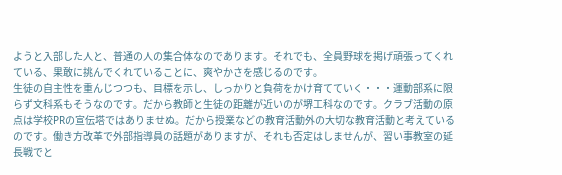ようと入部した人と、普通の人の集合体なのであります。それでも、全員野球を掲げ頑張ってくれている、果敢に挑んでくれていることに、爽やかさを感じるのです。
生徒の自主性を重んじつつも、目標を示し、しっかりと負荷をかけ育てていく・・・運動部系に限らず文科系もそうなのです。だから教師と生徒の距離が近いのが堺工科なのです。クラブ活動の原点は学校PRの宣伝塔ではありませぬ。だから授業などの教育活動外の大切な教育活動と考えているのです。働き方改革で外部指導員の話題がありますが、それも否定はしませんが、習い事教室の延長戦でと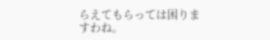らえてもらっては困りますわね。